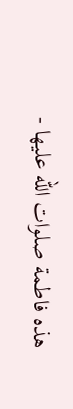هذه فاطمة صلوات الله عليها -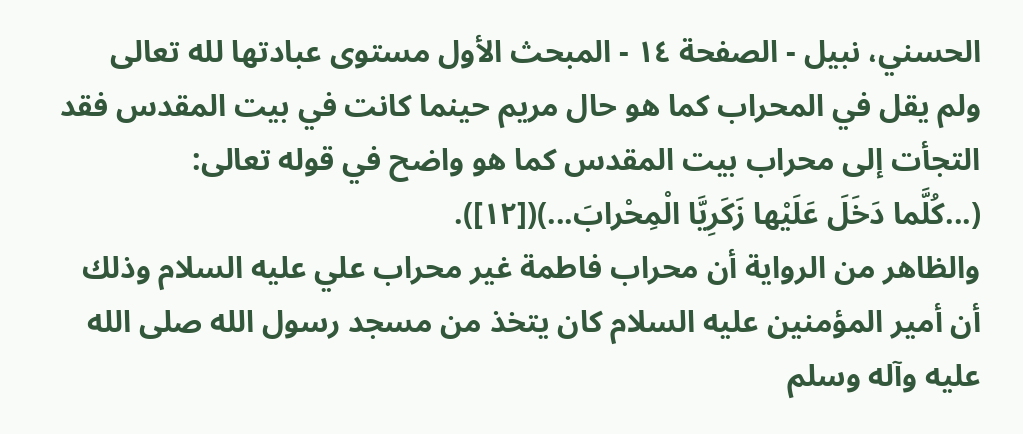الحسني، نبيل - الصفحة ١٤ - المبحث الأول مستوى عبادتها لله تعالى
ولم يقل في المحراب كما هو حال مريم حينما كانت في بيت المقدس فقد التجأت إلى محراب بيت المقدس كما هو واضح في قوله تعالى:
(...كُلَّما دَخَلَ عَلَيْها زَكَرِيَّا الْمِحْرابَ...)([١٢]).
والظاهر من الرواية أن محراب فاطمة غير محراب علي عليه السلام وذلك أن أمير المؤمنين عليه السلام كان يتخذ من مسجد رسول الله صلى الله عليه وآله وسلم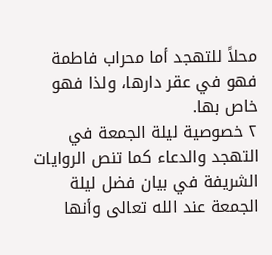محلاً للتهجد أما محراب فاطمة فهو في عقر دارها، ولذا فهو خاص بها.
٢ خصوصية ليلة الجمعة في التهجد والدعاء كما تنص الروايات الشريفة في بيان فضل ليلة الجمعة عند الله تعالى وأنها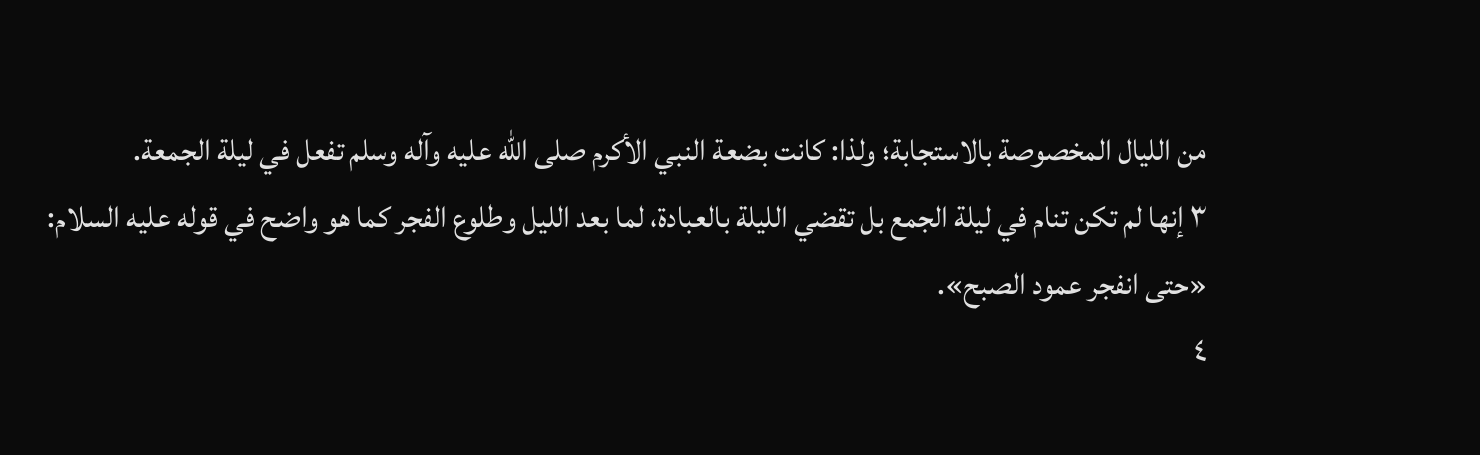من الليال المخصوصة بالاستجابة؛ ولذا: كانت بضعة النبي الأكرم صلى الله عليه وآله وسلم تفعل في ليلة الجمعة.
٣ إنها لم تكن تنام في ليلة الجمع بل تقضي الليلة بالعبادة، لما بعد الليل وطلوع الفجر كما هو واضح في قوله عليه السلام:
«حتى انفجر عمود الصبح».
٤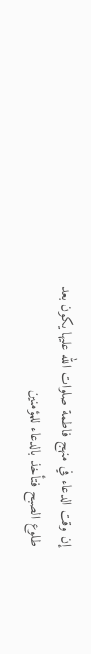إن وقت الدعاء في منهج فاطمة صلوات الله عليها يكون بعد طلوع الصبح فتأخذ بالدعاء للمؤمنين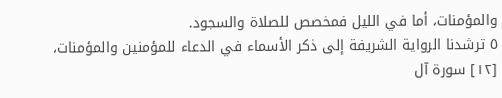والمؤمنات، أما في الليل فمخصص للصلاة والسجود.
٥ ترشدنا الرواية الشريفة إلى ذكر الأسماء في الدعاء للمؤمنين والمؤمنات،
[١٢] سورة آل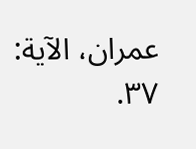عمران، الآية: ٣٧.